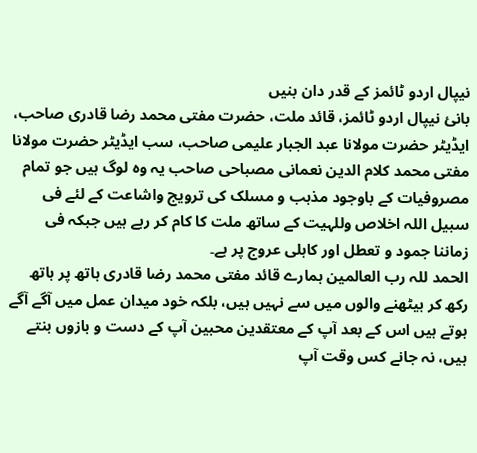نیپال اردو ٹائمز کے قدر دان بنیں
بانئ نیپال اردو ٹائمز، قائد ملت، حضرت مفتی محمد رضا قادری صاحب، ایڈیٹر حضرت مولانا عبد الجبار علیمی صاحب، سب ایڈیٹر حضرت مولانا مفتی محمد کلام الدین نعمانی مصباحی صاحب یہ وہ لوگ ہیں جو تمام مصروفیات کے باوجود مذہب و مسلک کی ترویج واشاعت کے لئے فی سبیل اللہ اخلاص وللہیت کے ساتھ ملت کا کام کر رہے ہیں جبکہ فی زماننا جمود و تعطل اور کاہلی عروج پر ہے۔
الحمد للہ رب العالمین ہمارے قائد مفتی محمد رضا قادری ہاتھ پر ہاتھ رکھ کر بیٹھنے والوں میں سے نہیں ہیں، بلکہ خود میدان عمل میں آگے آگے ہوتے ہیں اس کے بعد آپ کے معتقدین محبین آپ کے دست و بازوں بنتے ہیں، نہ جانے کس وقت آپ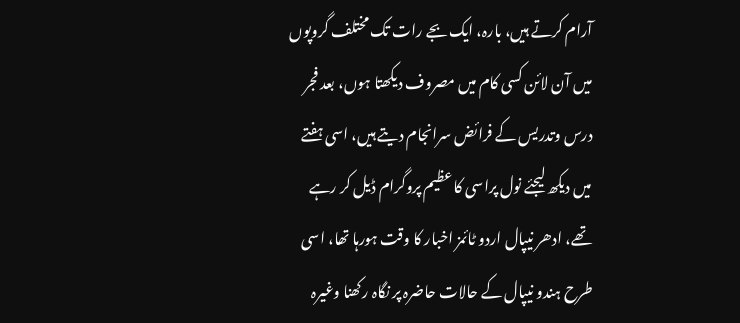آرام کرتے ہیں، بارہ، ایک بجے رات تک مختلف گروپوں میں آن لائن کسی کام میں مصروف دیکھتا ہوں، بعد فجر درس وتدریس کے فرائض سرانجام دیتے ہیں، اسی ہفتے میں دیکھ لیجئے نول پراسی کا عظیم پروگرام ڈیل کر رہے تھے، ادھر نیپال اردو ٹائمز اخبار کا وقت ہورہا تھا، اسی طرح ہندو نیپال کے حالات حاضرہ پر نگاہ رکھنا وغیرہ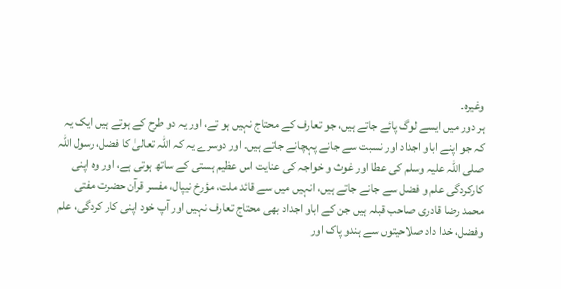وغیرہ۔
ہر دور میں ایسے لوگ پائے جاتے ہیں، جو تعارف کے محتاج نہیں ہو تے، اور یہ دو طرح کے ہوتے ہیں ایک یہ کہ جو اپنے اباو اجداد اور نسبت سے جانے پہچانے جاتے ہیں۔ اور دوسرے یہ کہ اللہ تعالیٰ کا فضل، رسول اللہ صلی اللہ علیہ وسلم کی عطا اور غوث و خواجہ کی عنایت اس عظیم ہستی کے ساتھ ہوتی ہے، اور وہ اپنی کارکردگی علم و فضل سے جانے جاتے ہیں، انہیں میں سے قائد ملت، مؤرخ نیپال، مفسر قرآن حضرت مفتی محمد رضا قادری صاحب قبلہ ہیں جن کے اباو اجداد بھی محتاج تعارف نہیں اور آپ خود اپنی کار کردگی، علم وفضل، خدا داد صلاحیتوں سے ہندو پاک اور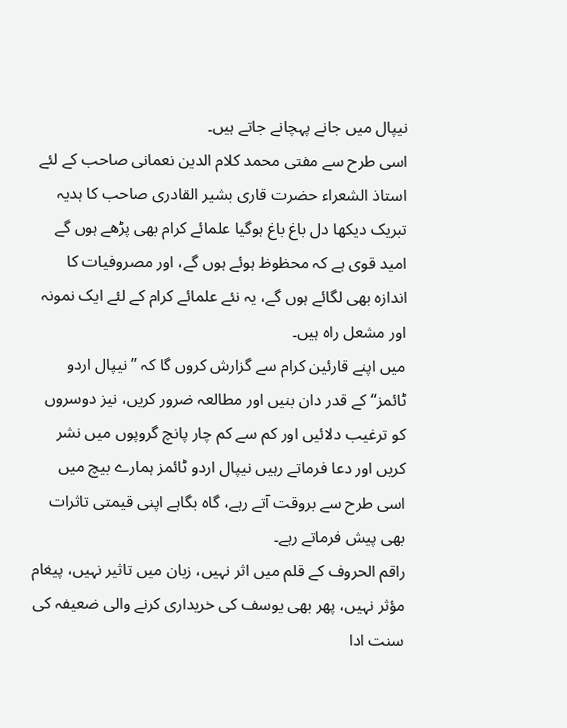نیپال میں جانے پہچانے جاتے ہیں۔
اسی طرح سے مفتی محمد کلام الدین نعمانی صاحب کے لئے استاذ الشعراء حضرت قاری بشیر القادری صاحب کا ہدیہ تبریک دیکھا دل باغ باغ ہوگیا علمائے کرام بھی پڑھے ہوں گے امید قوی ہے کہ محظوظ ہوئے ہوں گے، اور مصروفیات کا اندازہ بھی لگائے ہوں گے، یہ نئے علمائے کرام کے لئے ایک نمونہ اور مشعل راہ ہیں۔
میں اپنے قارئین کرام سے گزارش کروں گا کہ ’’نیپال اردو ٹائمز‘‘ کے قدر دان بنیں اور مطالعہ ضرور کریں، نیز دوسروں کو ترغیب دلائیں اور کم سے کم چار پانچ گروپوں میں نشر کریں اور دعا فرماتے رہیں نیپال اردو ٹائمز ہمارے بیچ میں اسی طرح سے بروقت آتے رہے، گاہ بگاہے اپنی قیمتی تاثرات بھی پیش فرماتے رہے۔
راقم الحروف کے قلم میں اثر نہیں، زبان میں تاثیر نہیں، پیغام مؤثر نہیں، پھر بھی یوسف کی خریداری کرنے والی ضعیفہ کی سنت ادا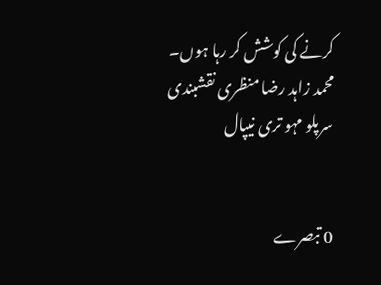کرنے کی کوشش کر رہا ہوں۔
محمد زاہد رضا منظری نقشبندی
سرپلو مہو تری نیپال


0 تبصرے